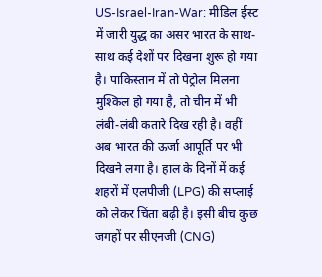US-Israel-Iran-War: मीडिल ईस्ट में जारी युद्ध का असर भारत के साथ-साथ कई देशों पर दिखना शुरू हो गया है। पाकिस्तान में तो पेट्रोल मिलना मुश्किल हो गया है, तो चीन में भी लंबी-लंबी कतारे दिख रही है। वहीं अब भारत की ऊर्जा आपूर्ति पर भी दिखने लगा है। हाल के दिनों में कई शहरों में एलपीजी (LPG) की सप्लाई को लेकर चिंता बढ़ी है। इसी बीच कुछ जगहों पर सीएनजी (CNG)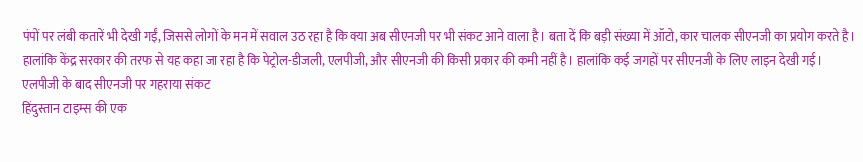पंपों पर लंबी कतारें भी देखी गईं, जिससे लोगों के मन में सवाल उठ रहा है कि क्या अब सीएनजी पर भी संकट आने वाला है। बता दें कि बड़ी संख्या में ऑटो, कार चालक सीएनजी का प्रयोग करते है। हालांकि केंद्र सरकार की तरफ से यह कहा जा रहा है कि पेट्रोल-डीजली, एलपीजी, और सीएनजी की किसी प्रकार की कमी नहीं है। हालांकि कई जगहों पर सीएनजी के लिए लाइन देखी गई।
एलपीजी के बाद सीएनजी पर गहराया संकट
हिंदुस्तान टाइम्स की एक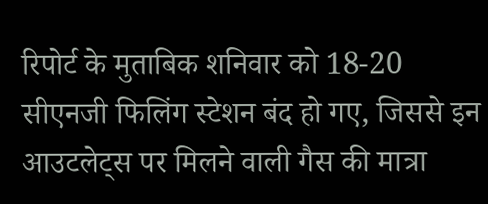रिपोर्ट के मुताबिक शनिवार को 18-20 सीएनजी फिलिंग स्टेशन बंद हो गए, जिससे इन आउटलेट्स पर मिलने वाली गैस की मात्रा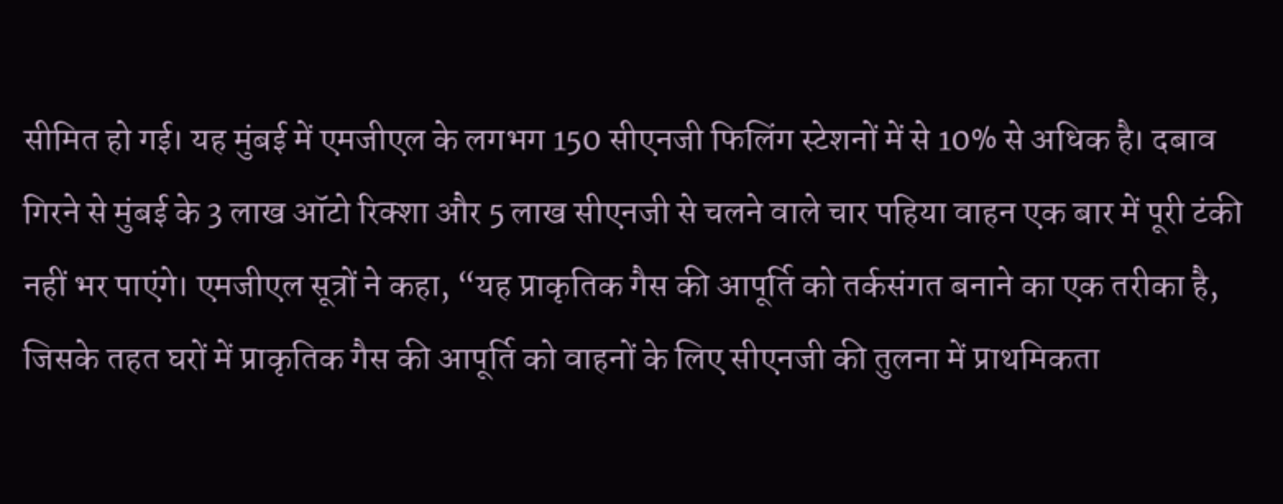सीमित हो गई। यह मुंबई में एमजीएल के लगभग 150 सीएनजी फिलिंग स्टेशनों में से 10% से अधिक है। दबाव गिरने से मुंबई के 3 लाख ऑटो रिक्शा और 5 लाख सीएनजी से चलने वाले चार पहिया वाहन एक बार में पूरी टंकी नहीं भर पाएंगे। एमजीएल सूत्रों ने कहा, “यह प्राकृतिक गैस की आपूर्ति को तर्कसंगत बनाने का एक तरीका है, जिसके तहत घरों में प्राकृतिक गैस की आपूर्ति को वाहनों के लिए सीएनजी की तुलना में प्राथमिकता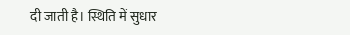दी जाती है। स्थिति में सुधार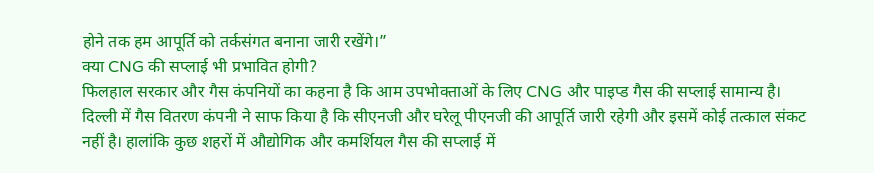होने तक हम आपूर्ति को तर्कसंगत बनाना जारी रखेंगे।”
क्या CNG की सप्लाई भी प्रभावित होगी?
फिलहाल सरकार और गैस कंपनियों का कहना है कि आम उपभोक्ताओं के लिए CNG और पाइप्ड गैस की सप्लाई सामान्य है। दिल्ली में गैस वितरण कंपनी ने साफ किया है कि सीएनजी और घरेलू पीएनजी की आपूर्ति जारी रहेगी और इसमें कोई तत्काल संकट नहीं है। हालांकि कुछ शहरों में औद्योगिक और कमर्शियल गैस की सप्लाई में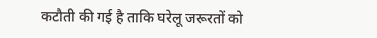कटौती की गई है ताकि घरेलू जरूरतों को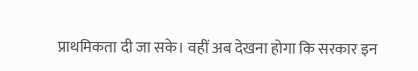प्राथमिकता दी जा सके। वहीं अब देखना होगा कि सरकार इन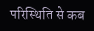परिस्थिति से कब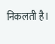निकलती है।